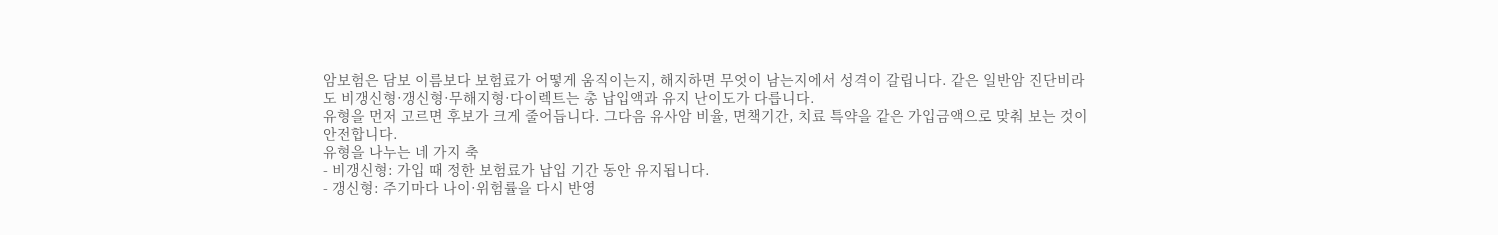암보험은 담보 이름보다 보험료가 어떻게 움직이는지, 해지하면 무엇이 남는지에서 성격이 갈립니다. 같은 일반암 진단비라도 비갱신형·갱신형·무해지형·다이렉트는 총 납입액과 유지 난이도가 다릅니다.
유형을 먼저 고르면 후보가 크게 줄어듭니다. 그다음 유사암 비율, 면책기간, 치료 특약을 같은 가입금액으로 맞춰 보는 것이 안전합니다.
유형을 나누는 네 가지 축
- 비갱신형: 가입 때 정한 보험료가 납입 기간 동안 유지됩니다.
- 갱신형: 주기마다 나이·위험률을 다시 반영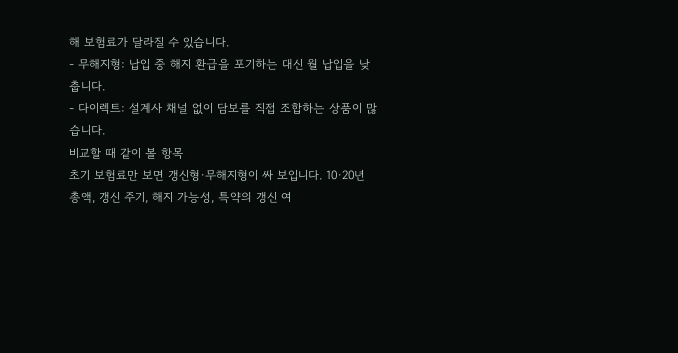해 보험료가 달라질 수 있습니다.
- 무해지형: 납입 중 해지 환급을 포기하는 대신 월 납입을 낮춥니다.
- 다이렉트: 설계사 채널 없이 담보를 직접 조합하는 상품이 많습니다.
비교할 때 같이 볼 항목
초기 보험료만 보면 갱신형·무해지형이 싸 보입니다. 10·20년 총액, 갱신 주기, 해지 가능성, 특약의 갱신 여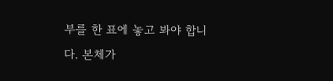부를 한 표에 놓고 봐야 합니다. 본체가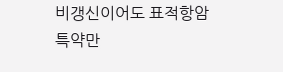비갱신이어도 표적항암 특약만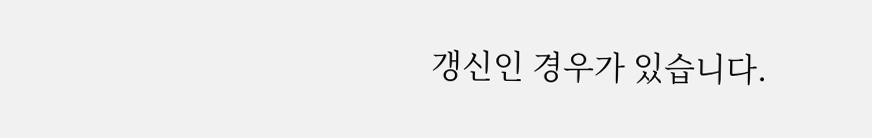갱신인 경우가 있습니다.